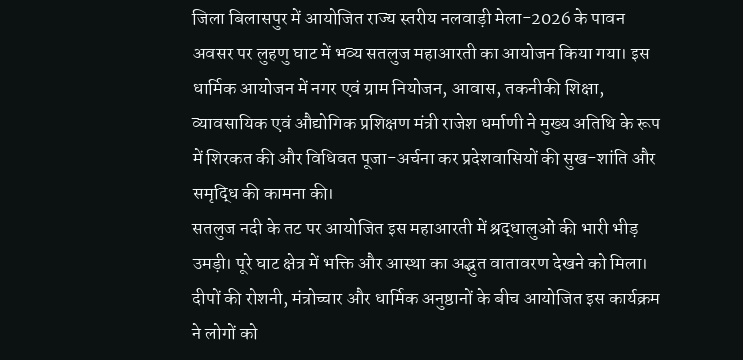जिला बिलासपुर में आयोजित राज्य स्तरीय नलवाड़ी मेला-2026 के पावन अवसर पर लुहणु घाट में भव्य सतलुज महाआरती का आयोजन किया गया। इस धार्मिक आयोजन में नगर एवं ग्राम नियोजन, आवास, तकनीकी शिक्षा, व्यावसायिक एवं औद्योगिक प्रशिक्षण मंत्री राजेश धर्माणी ने मुख्य अतिथि के रूप में शिरकत की और विधिवत पूजा-अर्चना कर प्रदेशवासियों की सुख-शांति और समृद्धि की कामना की।
सतलुज नदी के तट पर आयोजित इस महाआरती में श्रद्धालुओं की भारी भीड़ उमड़ी। पूरे घाट क्षेत्र में भक्ति और आस्था का अद्भुत वातावरण देखने को मिला। दीपों की रोशनी, मंत्रोच्चार और धार्मिक अनुष्ठानों के बीच आयोजित इस कार्यक्रम ने लोगों को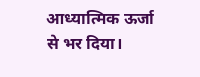आध्यात्मिक ऊर्जा से भर दिया।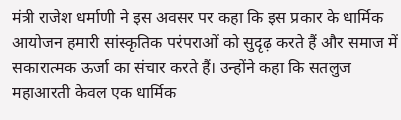मंत्री राजेश धर्माणी ने इस अवसर पर कहा कि इस प्रकार के धार्मिक आयोजन हमारी सांस्कृतिक परंपराओं को सुदृढ़ करते हैं और समाज में सकारात्मक ऊर्जा का संचार करते हैं। उन्होंने कहा कि सतलुज महाआरती केवल एक धार्मिक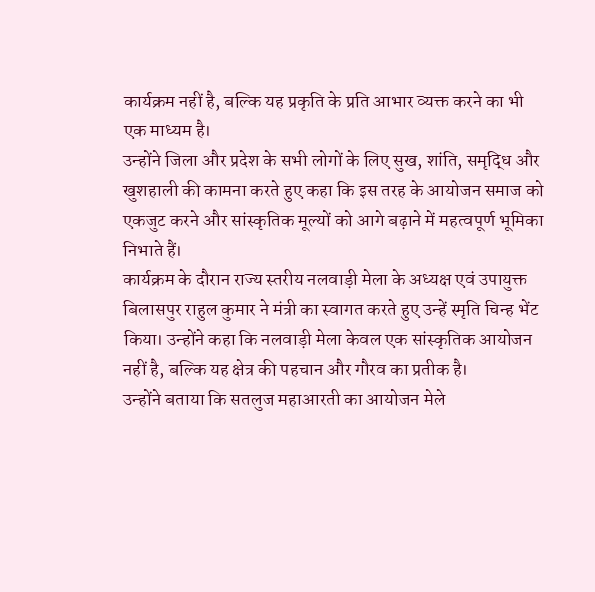कार्यक्रम नहीं है, बल्कि यह प्रकृति के प्रति आभार व्यक्त करने का भी एक माध्यम है।
उन्होंने जिला और प्रदेश के सभी लोगों के लिए सुख, शांति, समृद्धि और खुशहाली की कामना करते हुए कहा कि इस तरह के आयोजन समाज को एकजुट करने और सांस्कृतिक मूल्यों को आगे बढ़ाने में महत्वपूर्ण भूमिका निभाते हैं।
कार्यक्रम के दौरान राज्य स्तरीय नलवाड़ी मेला के अध्यक्ष एवं उपायुक्त बिलासपुर राहुल कुमार ने मंत्री का स्वागत करते हुए उन्हें स्मृति चिन्ह भेंट किया। उन्होंने कहा कि नलवाड़ी मेला केवल एक सांस्कृतिक आयोजन नहीं है, बल्कि यह क्षेत्र की पहचान और गौरव का प्रतीक है।
उन्होंने बताया कि सतलुज महाआरती का आयोजन मेले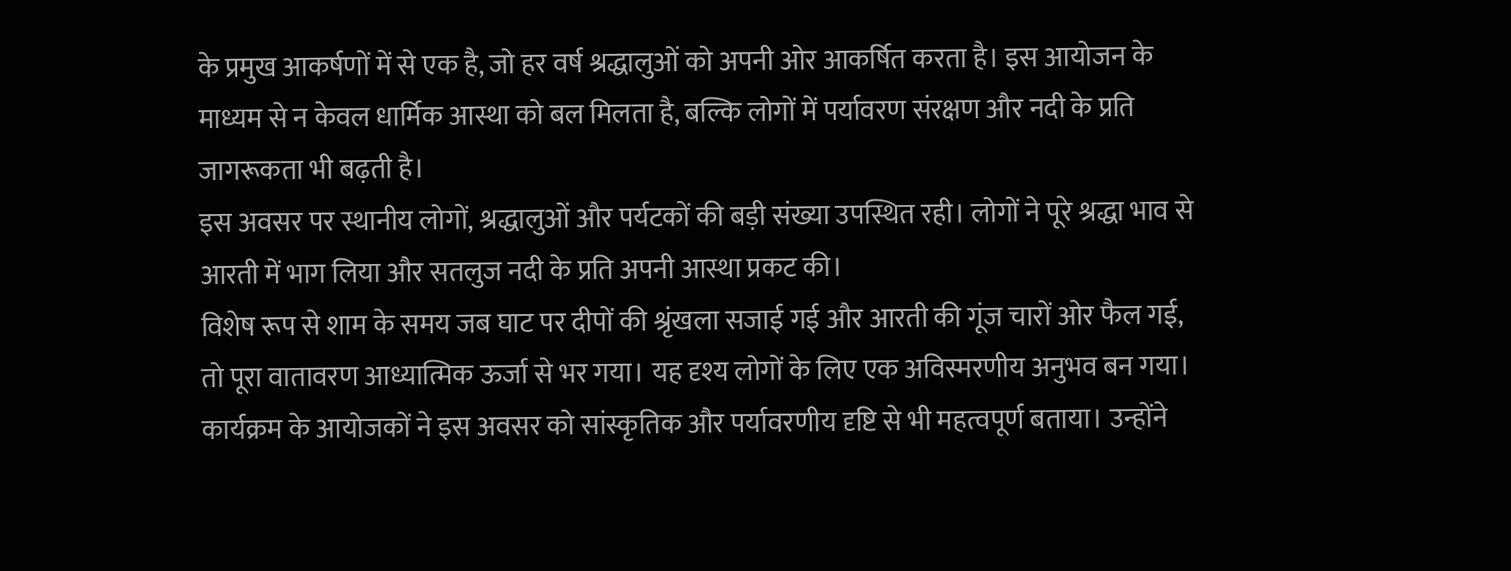के प्रमुख आकर्षणों में से एक है, जो हर वर्ष श्रद्धालुओं को अपनी ओर आकर्षित करता है। इस आयोजन के माध्यम से न केवल धार्मिक आस्था को बल मिलता है, बल्कि लोगों में पर्यावरण संरक्षण और नदी के प्रति जागरूकता भी बढ़ती है।
इस अवसर पर स्थानीय लोगों, श्रद्धालुओं और पर्यटकों की बड़ी संख्या उपस्थित रही। लोगों ने पूरे श्रद्धा भाव से आरती में भाग लिया और सतलुज नदी के प्रति अपनी आस्था प्रकट की।
विशेष रूप से शाम के समय जब घाट पर दीपों की श्रृंखला सजाई गई और आरती की गूंज चारों ओर फैल गई, तो पूरा वातावरण आध्यात्मिक ऊर्जा से भर गया। यह दृश्य लोगों के लिए एक अविस्मरणीय अनुभव बन गया।
कार्यक्रम के आयोजकों ने इस अवसर को सांस्कृतिक और पर्यावरणीय दृष्टि से भी महत्वपूर्ण बताया। उन्होंने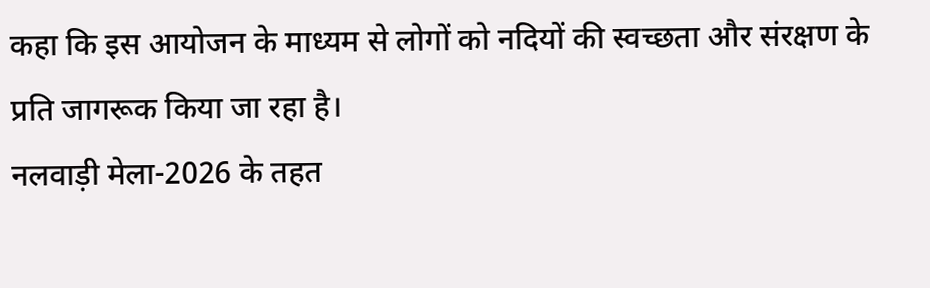कहा कि इस आयोजन के माध्यम से लोगों को नदियों की स्वच्छता और संरक्षण के प्रति जागरूक किया जा रहा है।
नलवाड़ी मेला-2026 के तहत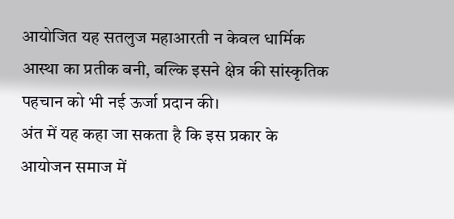आयोजित यह सतलुज महाआरती न केवल धार्मिक आस्था का प्रतीक बनी, बल्कि इसने क्षेत्र की सांस्कृतिक पहचान को भी नई ऊर्जा प्रदान की।
अंत में यह कहा जा सकता है कि इस प्रकार के आयोजन समाज में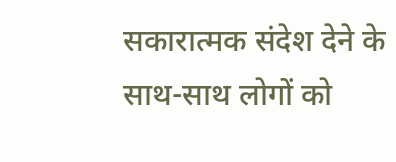सकारात्मक संदेश देने के साथ-साथ लोगों को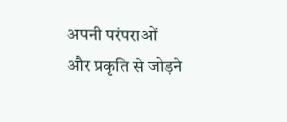अपनी परंपराओं और प्रकृति से जोड़ने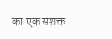का एक सशक्त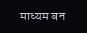माध्यम बन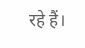रहे हैं।